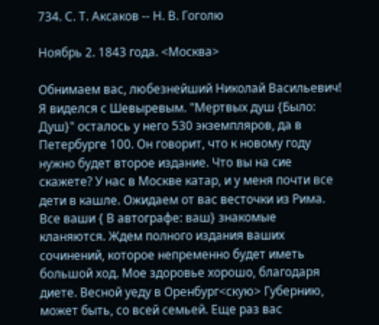734. С. Т. Аксаков -- Н. В. Гоголю

Ноябрь 2. 1843 года. <Москва>

Обнимаем вас, любезнейший Николай Васильевич! Я виделся с Шевыревым. "Мертвых душ {Было: Душ}" осталось у него 530 экземпляров, да в Петербурге 100. Он говорит, что к новому году нужно будет второе издание. Что вы на сие скажете? У нас в Москве катар, и у меня почти все дети в кашле. Ожидаем от вас весточки из Рима. Все ваши { В автографе: ваш} знакомые кланяются. Ждем полного издания ваших сочинений, которое непременно будет иметь большой ход. Мое здоровье хорошо, благодаря диете. Весной уеду в Оренбург<скую> Губернию, может быть, со всей семьей. Еще раз вас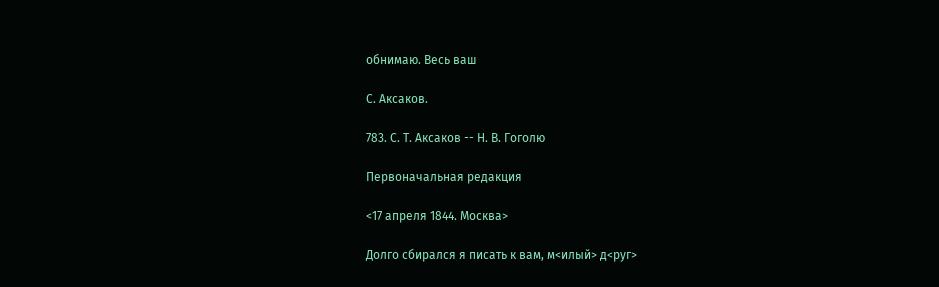обнимаю. Весь ваш

С. Аксаков.

783. С. Т. Аксаков -- Н. В. Гоголю

Первоначальная редакция

<17 апреля 1844. Москва>

Долго сбирался я писать к вам, м<илый> д<руг>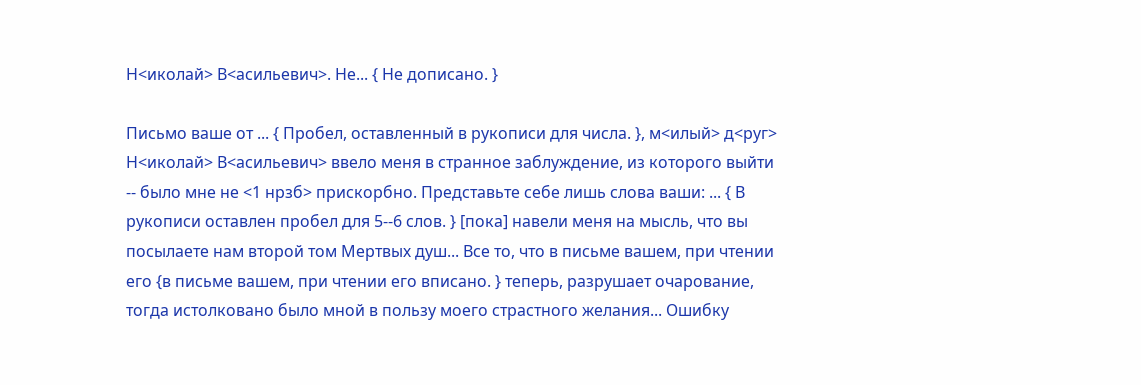Н<иколай> В<асильевич>. Не... { Не дописано. }

Письмо ваше от ... { Пробел, оставленный в рукописи для числа. }, м<илый> д<руг> Н<иколай> В<асильевич> ввело меня в странное заблуждение, из которого выйти -- было мне не <1 нрзб> прискорбно. Представьте себе лишь слова ваши: ... { В рукописи оставлен пробел для 5--6 слов. } [пока] навели меня на мысль, что вы посылаете нам второй том Мертвых душ... Все то, что в письме вашем, при чтении его {в письме вашем, при чтении его вписано. } теперь, разрушает очарование, тогда истолковано было мной в пользу моего страстного желания... Ошибку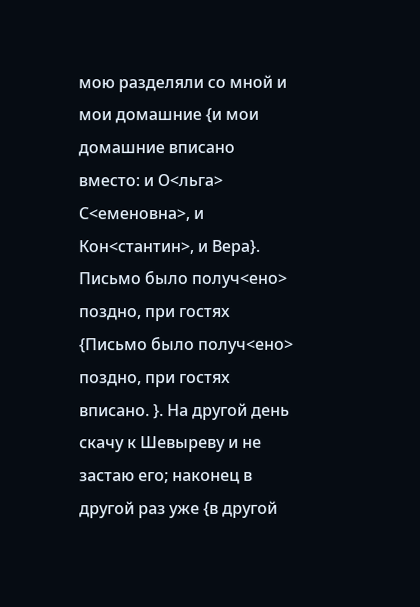мою разделяли со мной и мои домашние {и мои домашние вписано вместо: и О<льга> С<еменовна>, и Кон<стантин>, и Вера}. Письмо было получ<ено> поздно, при гостях {Письмо было получ<ено> поздно, при гостях вписано. }. На другой день скачу к Шевыреву и не застаю его; наконец в другой раз уже {в другой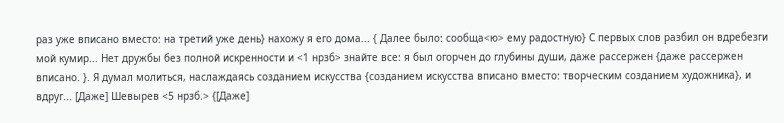раз уже вписано вместо: на третий уже день} нахожу я его дома... { Далее было: сообща<ю> ему радостную} С первых слов разбил он вдребезги мой кумир... Нет дружбы без полной искренности и <1 нрзб> знайте все: я был огорчен до глубины души, даже рассержен {даже рассержен вписано. }. Я думал молиться, наслаждаясь созданием искусства {созданием искусства вписано вместо: творческим созданием художника}, и вдруг... [Даже] Шевырев <5 нрзб.> {[Даже]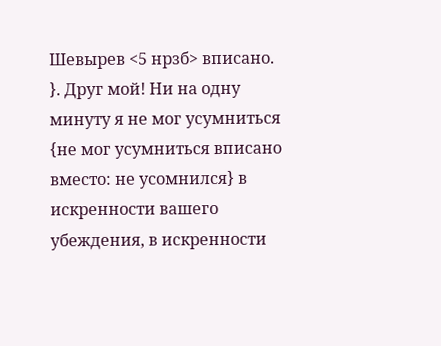Шевырев <5 нрзб> вписано. }. Друг мой! Ни на одну минуту я не мог усумниться {не мог усумниться вписано вместо: не усомнился} в искренности вашего убеждения, в искренности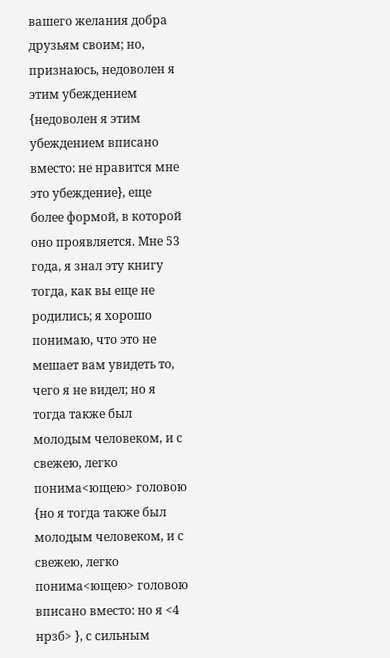вашего желания добра друзьям своим; но, признаюсь, недоволен я этим убеждением {недоволен я этим убеждением вписано вместо: не нравится мне это убеждение}, еще более формой, в которой оно проявляется. Мне 53 года, я знал эту книгу тогда, как вы еще не родились; я хорошо понимаю, что это не мешает вам увидеть то, чего я не видел; но я тогда также был молодым человеком, и с свежею, легко понима<ющею> головою {но я тогда также был молодым человеком, и с свежею, легко понима<ющею> головою вписано вместо: но я <4 нрзб> }, с сильным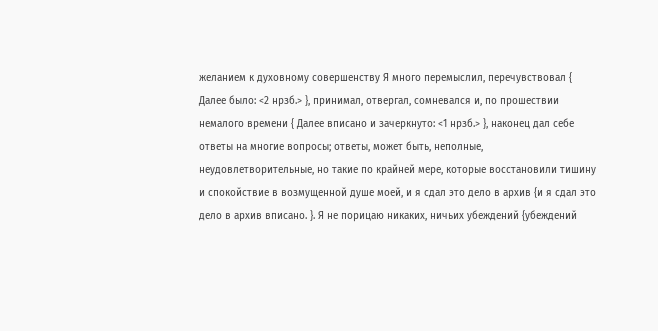желанием к духовному совершенству Я много перемыслил, перечувствовал { Далее было: <2 нрзб.> }, принимал, отвергал, сомневался и, по прошествии немалого времени { Далее вписано и зачеркнуто: <1 нрзб.> }, наконец дал себе ответы на многие вопросы; ответы, может быть, неполные, неудовлетворительные, но такие по крайней мере, которые восстановили тишину и спокойствие в возмущенной душе моей, и я сдал это дело в архив {и я сдал это дело в архив вписано. }. Я не порицаю никаких, ничьих убеждений {убеждений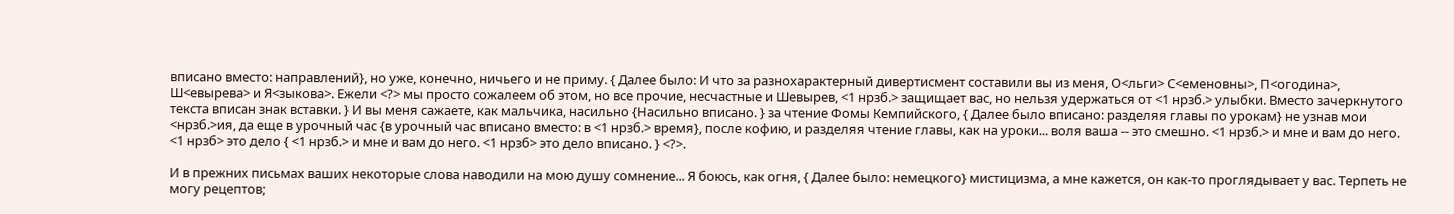вписано вместо: направлений}, но уже, конечно, ничьего и не приму. { Далее было: И что за разнохарактерный дивертисмент составили вы из меня, О<льги> С<еменовны>, П<огодина>, Ш<евырева> и Я<зыкова>. Ежели <?> мы просто сожалеем об этом, но все прочие, несчастные и Шевырев, <1 нрзб.> защищает вас, но нельзя удержаться от <1 нрзб.> улыбки. Вместо зачеркнутого текста вписан знак вставки. } И вы меня сажаете, как мальчика, насильно {Насильно вписано. } за чтение Фомы Кемпийского, { Далее было вписано: разделяя главы по урокам} не узнав мои <нрзб.>ия, да еще в урочный час {в урочный час вписано вместо: в <1 нрзб.> время}, после кофию, и разделяя чтение главы, как на уроки... воля ваша -- это смешно. <1 нрзб.> и мне и вам до него. <1 нрзб> это дело { <1 нрзб.> и мне и вам до него. <1 нрзб> это дело вписано. } <?>.

И в прежних письмах ваших некоторые слова наводили на мою душу сомнение... Я боюсь, как огня, { Далее было: немецкого} мистицизма, а мне кажется, он как-то проглядывает у вас. Терпеть не могу рецептов;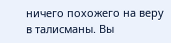ничего похожего на веру в талисманы. Вы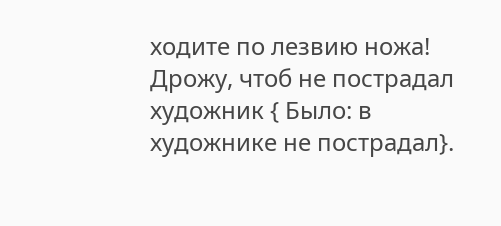ходите по лезвию ножа! Дрожу, чтоб не пострадал художник { Было: в художнике не пострадал}.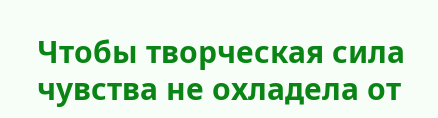Чтобы творческая сила чувства не охладела от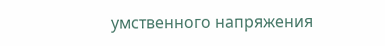умственного напряжения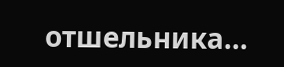отшельника...